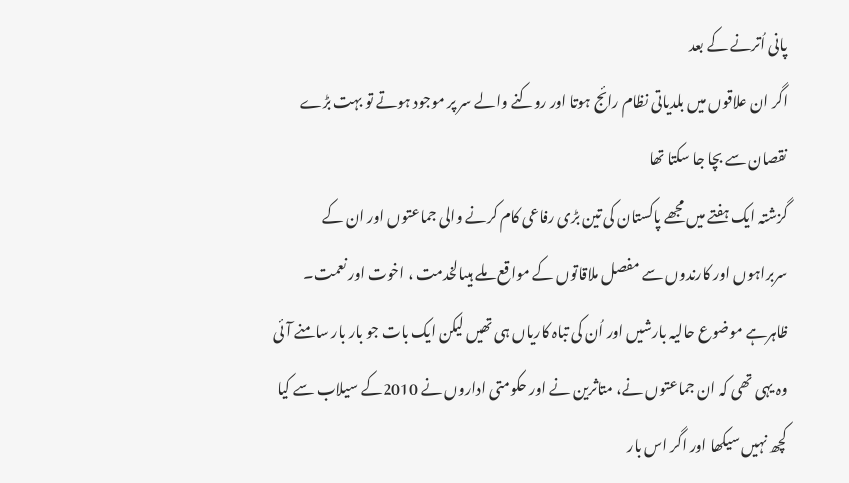پانی اُترنے کے بعد
اگر ان علاقوں میں بلدیاتی نظام رائج ہوتا اور روکنے والے سر پر موجود ہوتے تو بہت بڑے نقصان سے بچا جا سکتا تھا
گزشتہ ایک ہفتے میں مجھے پاکستان کی تین بڑی رفاعی کام کرنے والی جماعتوں اور ان کے سربراہوں اور کارندوں سے مفصل ملاقاتوں کے مواقع ملے ہیںالخدمت ، اخوت اور نعمت۔
ظاہرہے موضوع حالیہ بارشیں اور اُن کی تباہ کاریاں ہی تھیں لیکن ایک بات جو بار بار سامنے آئی وہ یہی تھی کہ ان جماعتوں نے، متاثرین نے اور حکومتی اداروں نے 2010کے سیلاب سے کیا کچھ نہیں سیکھا اور اگر اس بار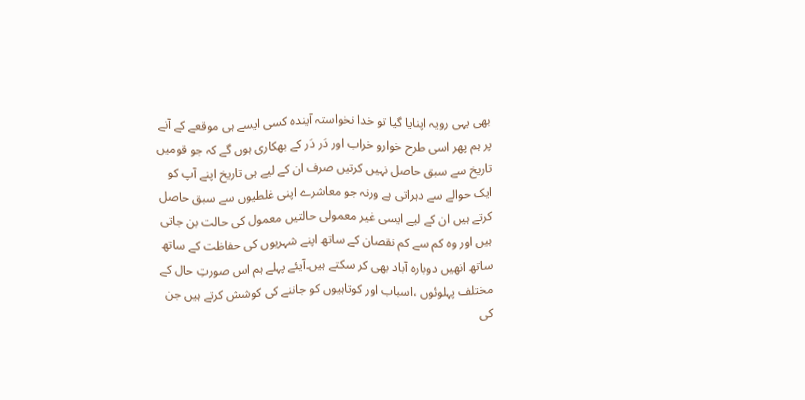بھی یہی رویہ اپنایا گیا تو خدا نخواستہ آیندہ کسی ایسے ہی موقعے کے آنے پر ہم پھر اسی طرح خوارو خراب اور دَر دَر کے بھکاری ہوں گے کہ جو قومیں تاریخ سے سبق حاصل نہیں کرتیں صرف ان کے لیے ہی تاریخ اپنے آپ کو ایک حوالے سے دہراتی ہے ورنہ جو معاشرے اپنی غلطیوں سے سبق حاصل کرتے ہیں ان کے لیے ایسی غیر معمولی حالتیں معمول کی حالت بن جاتی ہیں اور وہ کم سے کم نقصان کے ساتھ اپنے شہریوں کی حفاظت کے ساتھ ساتھ انھیں دوبارہ آباد بھی کر سکتے ہیں۔آیئے پہلے ہم اس صورتِ حال کے مختلف پہلوئوں ،اسباب اور کوتاہیوں کو جاننے کی کوشش کرتے ہیں جن کی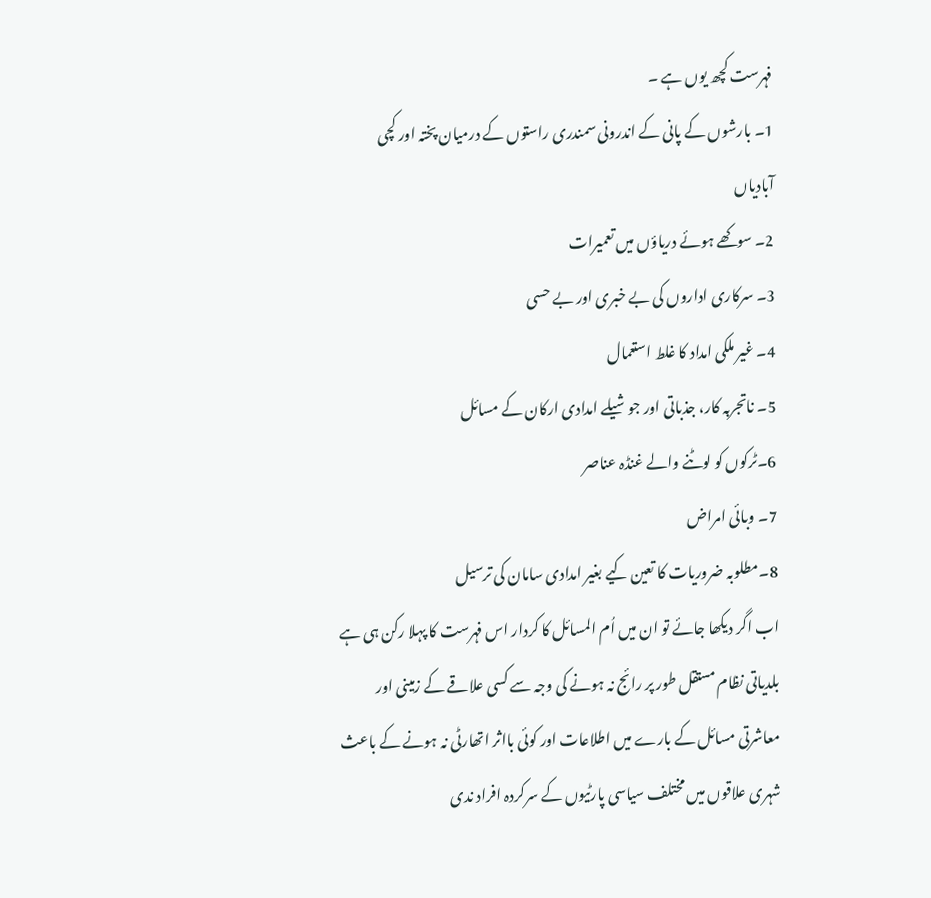فہرست کچھ یوں ہے ۔
1۔ بارشوں کے پانی کے اندرونی سمندری راستوں کے درمیان پختہ اور کچی آبادیاں
2۔ سوکھے ہوئے دریاؤں میں تعمیرات
3۔ سرکاری اداروں کی بے خبری اور بے حسی
4۔ غیر ملکی امداد کا غلط استعمال
5۔ ناتجربہ کار، جذباتی اور جوشیلے امدادی ارکان کے مسائل
6۔ٹرکوں کو لوٹنے والے غنڈہ عناصر
7۔ وبائی امراض
8۔مطلوبہ ضروریات کا تعین کیے بغیر امدادی سامان کی ترسیل
اب اگر دیکھا جائے تو ان میں اُم المسائل کا کردار اس فہرست کا پہلا رکن ہی ہے بلدیاتی نظام مستقل طور پر رائج نہ ہونے کی وجہ سے کسی علاقے کے زمینی اور معاشرتی مسائل کے بارے میں اطلاعات اور کوئی بااثر اتھارٹی نہ ہونے کے باعث شہری علاقوں میں مختلف سیاسی پارٹیوں کے سرکردہ افراد ندی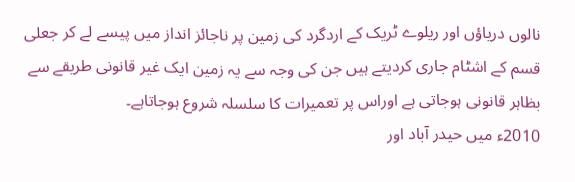نالوں دریاؤں اور ریلوے ٹریک کے اردگرد کی زمین پر ناجائز انداز میں پیسے لے کر جعلی قسم کے اشٹام جاری کردیتے ہیں جن کی وجہ سے یہ زمین ایک غیر قانونی طریقے سے بظاہر قانونی ہوجاتی ہے اوراس پر تعمیرات کا سلسلہ شروع ہوجاتاہے۔
2010ء میں حیدر آباد اور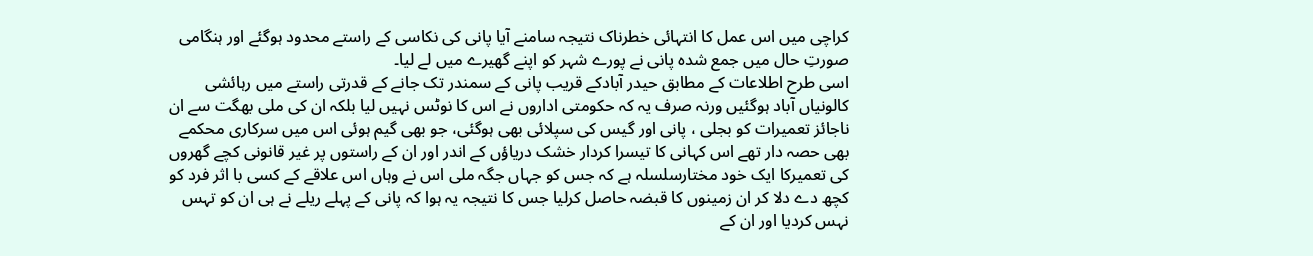کراچی میں اس عمل کا انتہائی خطرناک نتیجہ سامنے آیا پانی کی نکاسی کے راستے محدود ہوگئے اور ہنگامی صورتِ حال میں جمع شدہ پانی نے پورے شہر کو اپنے گھیرے میں لے لیا۔
اسی طرح اطلاعات کے مطابق حیدر آبادکے قریب پانی کے سمندر تک جانے کے قدرتی راستے میں رہائشی کالونیاں آباد ہوگئیں ورنہ صرف یہ کہ حکومتی اداروں نے اس کا نوٹس نہیں لیا بلکہ ان کی ملی بھگت سے ان ناجائز تعمیرات کو بجلی ، پانی اور گیس کی سپلائی بھی ہوگئی، جو بھی گیم ہوئی اس میں سرکاری محکمے بھی حصہ دار تھے اس کہانی کا تیسرا کردار خشک دریاؤں کے اندر اور ان کے راستوں پر غیر قانونی کچے گھروں کی تعمیرکا ایک خود مختارسلسلہ ہے کہ جس کو جہاں جگہ ملی اس نے وہاں اس علاقے کے کسی با اثر فرد کو کچھ دے دلا کر ان زمینوں کا قبضہ حاصل کرلیا جس کا نتیجہ یہ ہوا کہ پانی کے پہلے ریلے نے ہی ان کو تہس نہس کردیا اور ان کے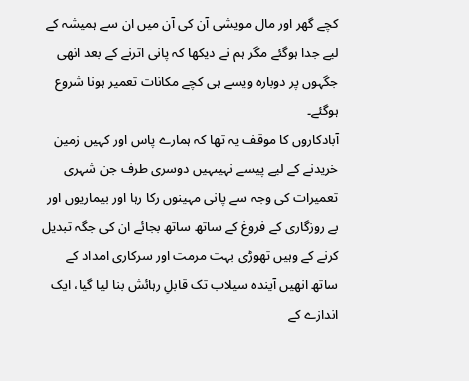کچے گھر اور مال مویشی آن کی آن میں ان سے ہمیشہ کے لیے جدا ہوگئے مگر ہم نے دیکھا کہ پانی اترنے کے بعد انھی جگہوں پر دوبارہ ویسے ہی کچے مکانات تعمیر ہونا شروع ہوگئے۔
آبادکاروں کا موقف یہ تھا کہ ہمارے پاس اور کہیں زمین خریدنے کے لیے پیسے نہیںہیں دوسری طرف جن شہری تعمیرات کی وجہ سے پانی مہینوں رکا رہا اور بیماریوں اور بے روزگاری کے فروغ کے ساتھ ساتھ بجائے ان کی جگہ تبدیل کرنے کے وہیں تھوڑی بہت مرمت اور سرکاری امداد کے ساتھ انھیں آیندہ سیلاب تک قابلِ رہائش بنا لیا گیا، ایک اندازے کے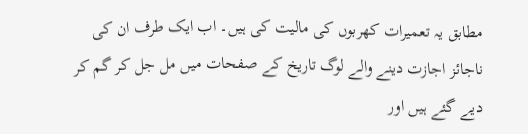مطابق یہ تعمیرات کھربوں کی مالیت کی ہیں۔ اب ایک طرف ان کی ناجائز اجازت دینے والے لوگ تاریخ کے صفحات میں مل جل کر گم کر دیے گئے ہیں اور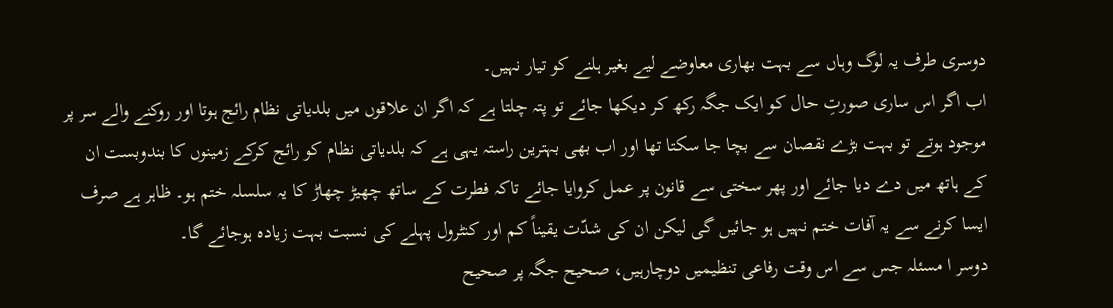دوسری طرف یہ لوگ وہاں سے بہت بھاری معاوضے لیے بغیر ہلنے کو تیار نہیں۔
اب اگر اس ساری صورتِ حال کو ایک جگہ رکھ کر دیکھا جائے تو پتہ چلتا ہے کہ اگر ان علاقوں میں بلدیاتی نظام رائج ہوتا اور روکنے والے سر پر موجود ہوتے تو بہت بڑے نقصان سے بچا جا سکتا تھا اور اب بھی بہترین راستہ یہی ہے کہ بلدیاتی نظام کو رائج کرکے زمینوں کا بندوبست ان کے ہاتھ میں دے دیا جائے اور پھر سختی سے قانون پر عمل کروایا جائے تاکہ فطرت کے ساتھ چھیڑ چھاڑ کا یہ سلسلہ ختم ہو۔ ظاہر ہے صرف ایسا کرنے سے یہ آفات ختم نہیں ہو جائیں گی لیکن ان کی شدّت یقیناً کم اور کنٹرول پہلے کی نسبت بہت زیادہ ہوجائے گا۔
دوسر ا مسئلہ جس سے اس وقت رفاعی تنظیمیں دوچارہیں، صحیح جگہ پر صحیح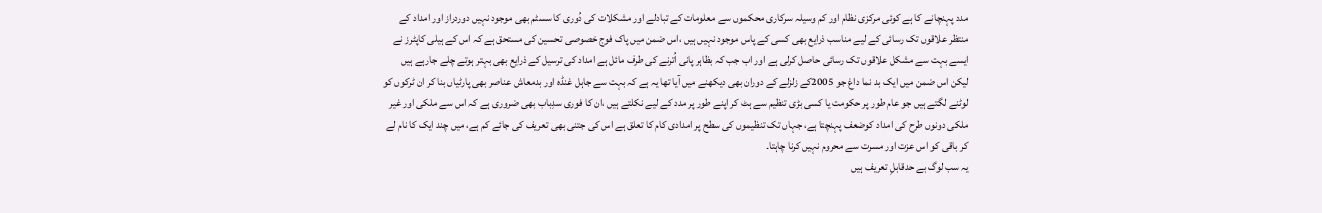مدد پہنچانے کا ہے کوئی مرکزی نظام اور کم وسیلہ سرکاری محکموں سے معلومات کے تبادلے اور مشکلات کی دُوری کا سسٹم بھی موجود نہیں دوردراز اور امداد کے منتظر علاقوں تک رسائی کے لیے مناسب ذرایع بھی کسی کے پاس موجود نہیں ہیں ،اس ضمن میں پاک فوج خصوصی تحسین کی مستحق ہے کہ اس کے ہیلی کاپٹرز نے ایسے بہت سے مشکل علاقوں تک رسائی حاصل کرلی ہے اور اب جب کہ بظاہر پانی اُترنے کی طرف مائل ہے امداد کی ترسیل کے ذرایع بھی بہتر ہوتے چلے جارہے ہیں لیکن اس ضمن میں ایک بد نما داغ جو 2005کے زلزلے کے دوران بھی دیکھنے میں آیا تھا یہ ہے کہ بہت سے جاہل غنڈہ اور بدمعاش عناصر بھی پارٹیاں بنا کر ان ٹرکوں کو لوٹنے لگتے ہیں جو عام طور پر حکومت یا کسی بڑی تنظیم سے ہٹ کر اپنے طور پر مدد کے لیے نکلتے ہیں ،ان کا فوری سدِباب بھی ضروری ہے کہ اس سے ملکی اور غیر ملکی دونوں طرح کی امداد کوضعف پہنچتا ہے، جہاں تک تنظیموں کی سطح پر امدادی کام کا تعلق ہے اس کی جتنی بھی تعریف کی جائے کم ہے، میں چند ایک کا نام لے کر باقی کو اس عزت اور مسرت سے محروم نہیں کرنا چاہتا۔
یہ سب لوگ بے حدقابلِ تعریف ہیں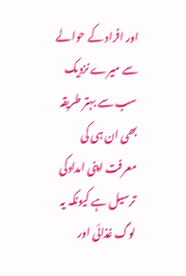اور افراد کے حوالے سے میرے نزدیک سب سے بہتر طریقہ بھی ان ہی کی معرفت اپنی امدادکی ترسیل ہے کیونکہ یہ لوگ غذائی اور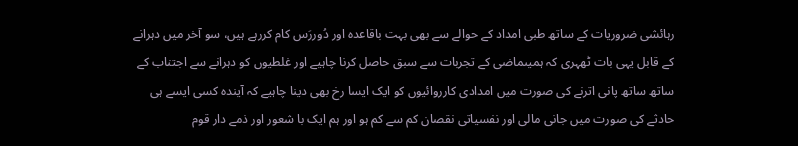رہائشی ضروریات کے ساتھ طبی امداد کے حوالے سے بھی بہت باقاعدہ اور دُوررَس کام کررہے ہیں، سو آخر میں دہرانے کے قابل یہی بات ٹھہری کہ ہمیںماضی کے تجربات سے سبق حاصل کرنا چاہیے اور غلطیوں کو دہرانے سے اجتناب کے ساتھ ساتھ پانی اترنے کی صورت میں امدادی کارروائیوں کو ایک ایسا رخ بھی دینا چاہیے کہ آیندہ کسی ایسے ہی حادثے کی صورت میں جانی مالی اور نفسیاتی نقصان کم سے کم ہو اور ہم ایک با شعور اور ذمے دار قوم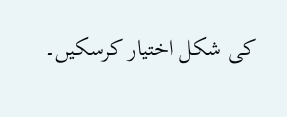کی شکل اختیار کرسکیں۔